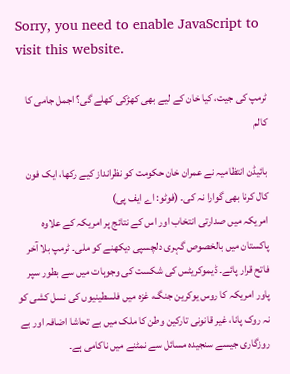Sorry, you need to enable JavaScript to visit this website.

ٹرمپ کی جیت، کیا خان کے لیے بھی کھڑکی کھلے گی؟ اجمل جامی کا کالم

بائیڈن انتظامیہ نے عمران خان حکومت کو نظرانداز کیے رکھا، ایک فون کال کرنا بھی گوارا نہ کی۔ (فوٹو: اے ایف پی)
امریکہ میں صدارتی انتخاب اور اس کے نتائج پر امریکہ کے علاوہ پاکستان میں بالخصوص گہری دلچسپی دیکھنے کو ملی۔ ٹرمپ بلا آخر فاتح قرار پائے۔ ڈیموکریٹس کی شکست کی وجوہات میں سے بطور سپر پاور امریکہ کا روس یوکرین جنگ، غزہ میں فلسطینیوں کی نسل کشی کو نہ روک پانا، غیر قانونی تارکین وطن کا ملک میں بے تحاشا اضافہ اور بے روزگاری جیسے سنجیدہ مسائل سے نمٹنے میں ناکامی ہے۔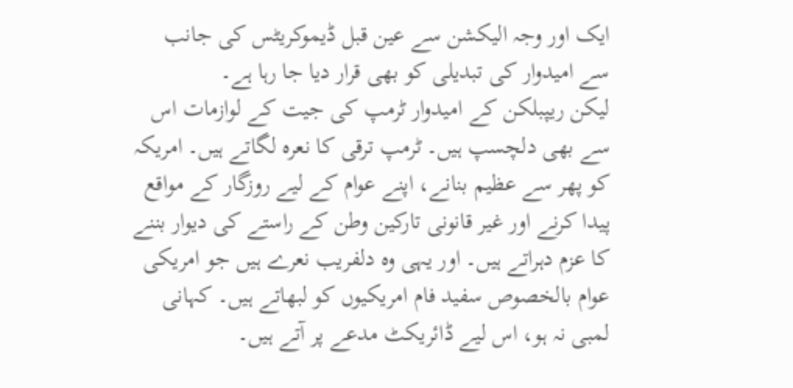ایک اور وجہ الیکشن سے عین قبل ڈیموکریٹس کی جانب سے امیدوار کی تبدیلی کو بھی قرار دیا جا رہا ہے۔
لیکن ریپبلکن کے امیدوار ٹرمپ کی جیت کے لوازمات اس سے بھی دلچسپ ہیں۔ ٹرمپ ترقی کا نعرہ لگاتے ہیں۔ امریکہ کو پھر سے عظیم بنانے، اپنے عوام کے لیے روزگار کے مواقع پیدا کرنے اور غیر قانونی تارکین وطن کے راستے کی دیوار بننے کا عزم دہراتے ہیں۔ اور یہی وہ دلفریب نعرے ہیں جو امریکی عوام بالخصوص سفید فام امریکیوں کو لبھاتے ہیں۔ کہانی لمبی نہ ہو، اس لیے ڈائریکٹ مدعے پر آتے ہیں۔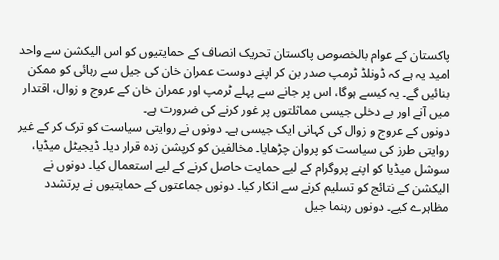پاکستان کے عوام بالخصوص پاکستان تحریک انصاف کے حمایتیوں کو اس الیکشن سے واحد امید یہ ہے کہ ڈونلڈ ٹرمپ صدر بن کر اپنے دوست عمران خان کی جیل سے رہائی کو ممکن بنائیں گے۔ یہ کیسے ہوگا، اس پر جانے سے پہلے ٹرمپ اور عمران خان کے عروج و زوال، اقتدار میں آنے اور بے دخلی جیسی مماثلتوں پر غور کرنے کی ضرورت ہے۔
دونوں کے عروج و زوال کی کہانی ایک جیسی ہے۔ دونوں نے روایتی سیاست کو ترک کر کے غیر روایتی طرز کی سیاست کو پروان چڑھایا۔ مخالفین کو کرپشن زدہ قرار دیا۔ ڈیجیٹل میڈیا، سوشل میڈیا کو اپنے پروگرام کے لیے حمایت حاصل کرنے کے لیے استعمال کیا۔ دونوں نے الیکشن کے نتائج کو تسلیم کرنے سے انکار کیا۔ دونوں جماعتوں کے حمایتیوں نے پرتشدد مظاہرے کیے۔ دونوں رہنما جیل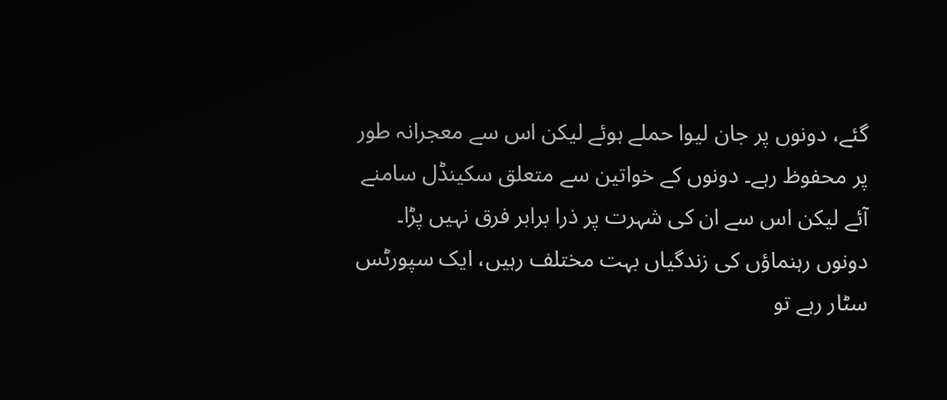گئے، دونوں پر جان لیوا حملے ہوئے لیکن اس سے معجرانہ طور پر محفوظ رہے۔ دونوں کے خواتین سے متعلق سکینڈل سامنے آئے لیکن اس سے ان کی شہرت پر ذرا برابر فرق نہیں پڑا۔ دونوں رہنماؤں کی زندگیاں بہت مختلف رہیں، ایک سپورٹس سٹار رہے تو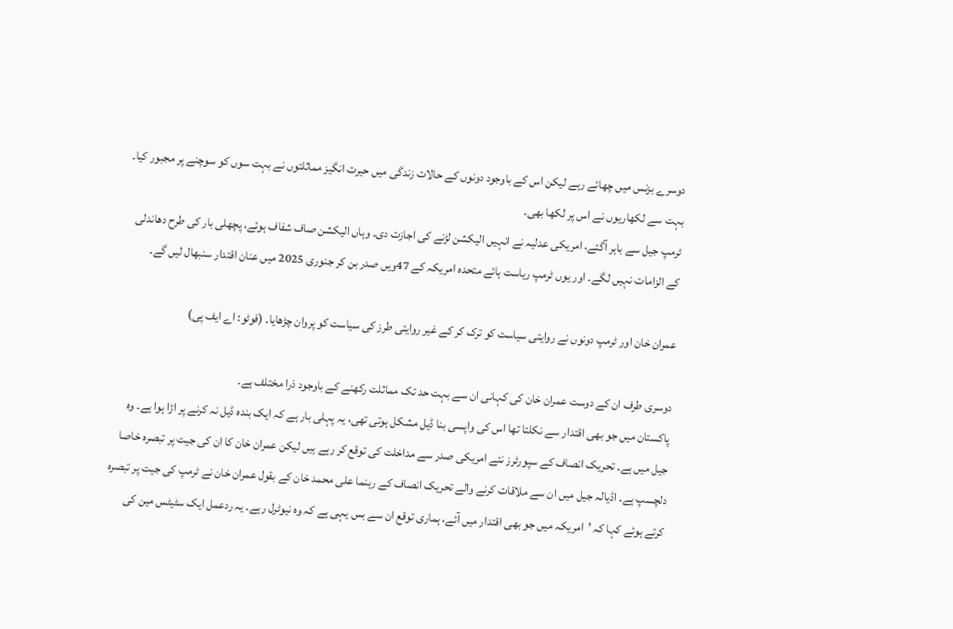دوسرے بزنس میں چھائے رہے لیکن اس کے باوجود دونوں کے حالات زندگی میں حیرت انگیز مماثلتوں نے بہت سوں کو سوچنے پر مجبور کیا۔ بہت سے لکھاریوں نے اس پر لکھا بھی۔
ٹرمپ جیل سے باہر آگئے، امریکی عدلیہ نے انہیں الیکشن لڑنے کی اجازت دی۔ وہاں الیکشن صاف شفاف ہوئے، پچھلی بار کی طرح دھاندلی کے الزامات نہیں لگے۔ اور یوں ٹرمپ ریاست ہائے متحدہ امریکہ کے 47ویں صدر بن کر جنوری 2025 میں عنان اقتدار سنبھال لیں گے۔

عمران خان اور ٹرمپ دونوں نے روایتی سیاست کو ترک کر کے غیر روایتی طرز کی سیاست کو پروان چڑھایا۔ (فوٹو: اے ایف پی)

دوسری طرف ان کے دوست عمران خان کی کہانی ان سے بہت حد تک مماثلت رکھنے کے باوجود ذرا مختلف ہے۔
پاکستان میں جو بھی اقتدار سے نکلتا تھا اس کی واپسی بنا ڈیل مشکل ہوتی تھی، یہ پہلی بار ہے کہ ایک بندہ ڈیل نہ کرنے پر اڑا ہوا ہے۔ وہ جیل میں ہے۔ تحریک انصاف کے سپورٹرز نئے امریکی صدر سے مداخلت کی توقع کر رہے ہیں لیکن عمران خان کا ان کی جیت پر تبصرہ خاصا دلچسپ ہے۔ اڈیالہ جیل میں ان سے ملاقات کرنے والے تحریک انصاف کے رہنما علی محمد خان کے بقول عمران خان نے ٹرمپ کی جیت پر تبصرہ کرتے ہوئے کہا کہ ’امریکہ میں جو بھی اقتدار میں آئے، ہماری توقع ان سے بس یہی ہے کہ وہ نیوٹرل رہے۔ یہ ردعمل ایک سٹیٹس مین کی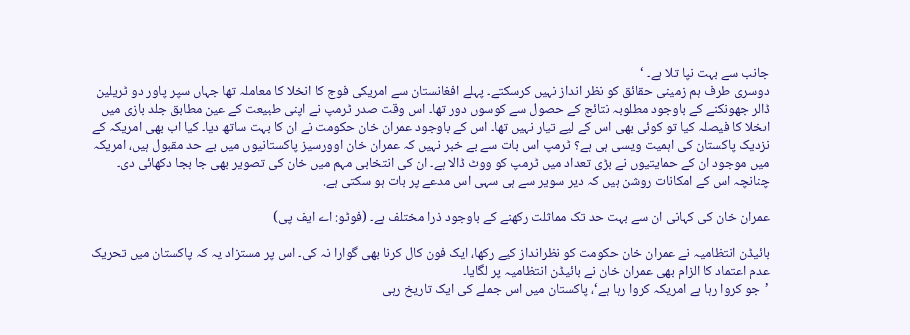جانب سے بہت نپا تلا ہے۔ ‘
دوسری طرف ہم زمینی حقائق کو نظر انداز نہیں کرسکتے۔ پہلے افغانستان سے امریکی فوج کا انخلا کا معاملہ تھا جہاں سپر پاور دو ٹریلین ڈالر جھونکنے کے باوجود مطلوبہ نتائج کے حصول سے کوسوں دور تھا۔ اس وقت صدر ٹرمپ نے اپنی طبیعت کے عین مطابق جلد بازی میں اںخلا کا فیصلہ کیا تو کوئی بھی اس کے لیے تیار نہیں تھا۔ اس کے باوجود عمران خان حکومت نے ان کا بہت ساتھ دیا۔ کیا اب بھی امریکہ کے نزدیک پاکستان کی اہمیت ویسی ہی ہے؟ ٹرمپ اس بات سے بے خبر نہیں کہ عمران خان اوورسیز پاکستانیوں میں بے حد مقبول ہیں، امریکہ میں موجود ان کے حمایتیوں نے بڑی تعداد میں ٹرمپ کو ووٹ ڈالا ہے۔ ان کی انتخابی مہم میں خان کی تصویر بھی جا بجا دکھائی دی۔ چنانچہ اس کے امکانات روشن ہیں کہ دیر سویر سے ہی سہی اس مدعے پر بات ہو سکتی ہے.

عمران خان کی کہانی ان سے بہت حد تک مماثلت رکھنے کے باوجود ذرا مختلف ہے۔ (فوٹو: اے ایف پی)

بائیڈن انتظامیہ نے عمران خان حکومت کو نظرانداز کیے رکھا، ایک فون کال کرنا بھی گوارا نہ کی۔ اس پر مستزاد یہ کہ پاکستان میں تحریک عدم اعتماد کا الزام بھی عمران خان نے بائیڈن انتظامیہ پر لگایا۔
’جو کروا رہا ہے امریکہ کروا رہا ہے‘، پاکستان میں اس جملے کی ایک تاریخ رہی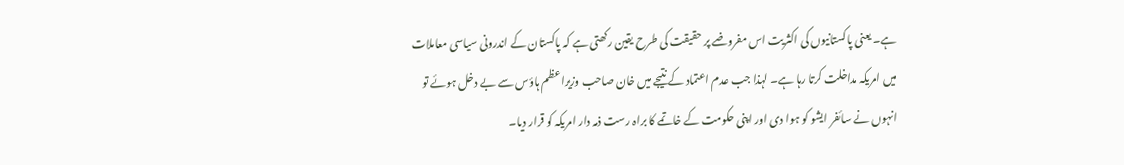ہے۔ یعنی پاکستانیوں کی اکثریت اس مفروضے پر حقیقت کی طرح یقین رکھتی ہے کہ پاکستان کے اندرونی سیاسی معاملات میں امریکہ مداخلت کرتا رہا ہے۔ لہذا جب عدم اعتماد کے نتیجے میں خان صاحب وزیراعظم ہاؤس سے بے دخل ہوئے تو انہوں نے سائفر ایشو کو ہوا دی اور اپنی حکومت کے خاتمے کا براہ رست ذمہ دار امریکہ کو قرار دیا۔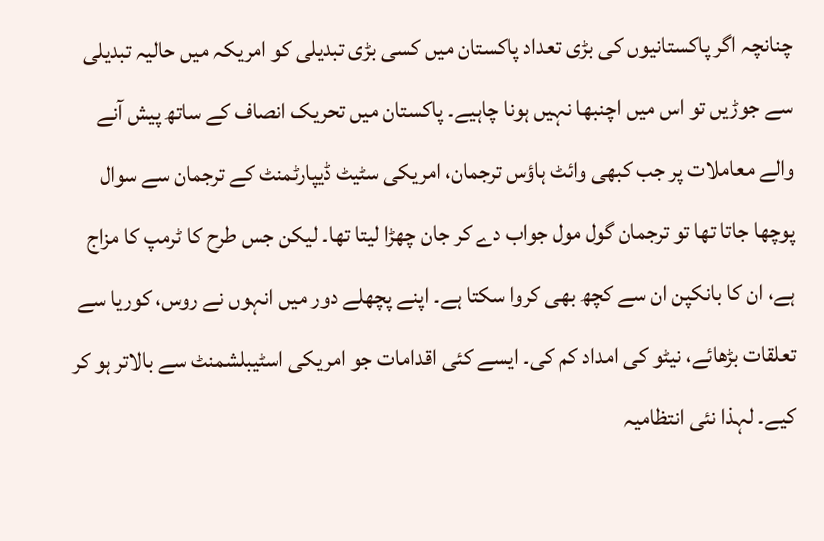چنانچہ اگر پاکستانیوں کی بڑی تعداد پاکستان میں کسی بڑی تبدیلی کو امریکہ میں حالیہ تبدیلی سے جوڑیں تو اس میں اچنبھا نہیں ہونا چاہیے۔ پاکستان میں تحریک انصاف کے ساتھ پیش آنے والے معاملات پر جب کبھی وائٹ ہاؤس ترجمان، امریکی سٹیٹ ڈیپارٹمنٹ کے ترجمان سے سوال پوچھا جاتا تھا تو ترجمان گول مول جواب دے کر جان چھڑا لیتا تھا۔ لیکن جس طرح کا ٹرمپ کا مزاج ہے، ان کا بانکپن ان سے کچھ بھی کروا سکتا ہے۔ اپنے پچھلے دور میں انہوں نے روس، کوریا سے تعلقات بڑھائے، نیٹو کی امداد کم کی۔ ایسے کئی اقدامات جو امریکی اسٹیبلشمنٹ سے بالاتر ہو کر کیے۔ لہذا نئی انتظامیہ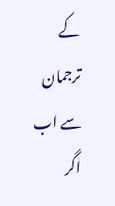کے ترجمان سے اب اگر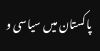پاکستان میں سیاسی و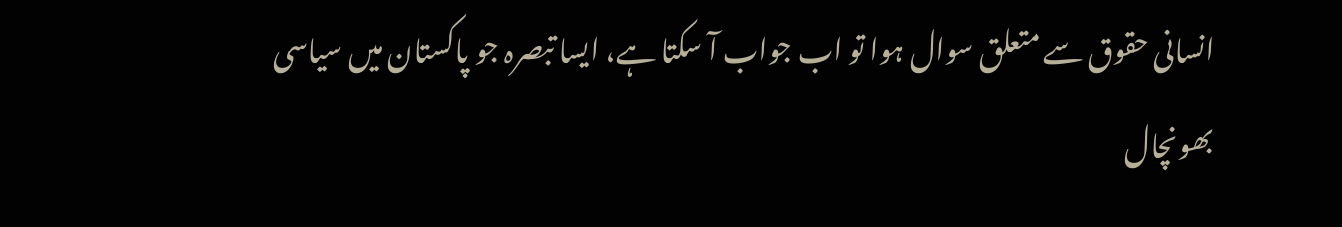انسانی حقوق سے متعلق سوال ہوا تو اب جواب آ سکتا ہے، ایسا تبصرہ جو پاکستان میں سیاسی بھونچال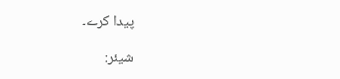پیدا کرے۔

شیئر: